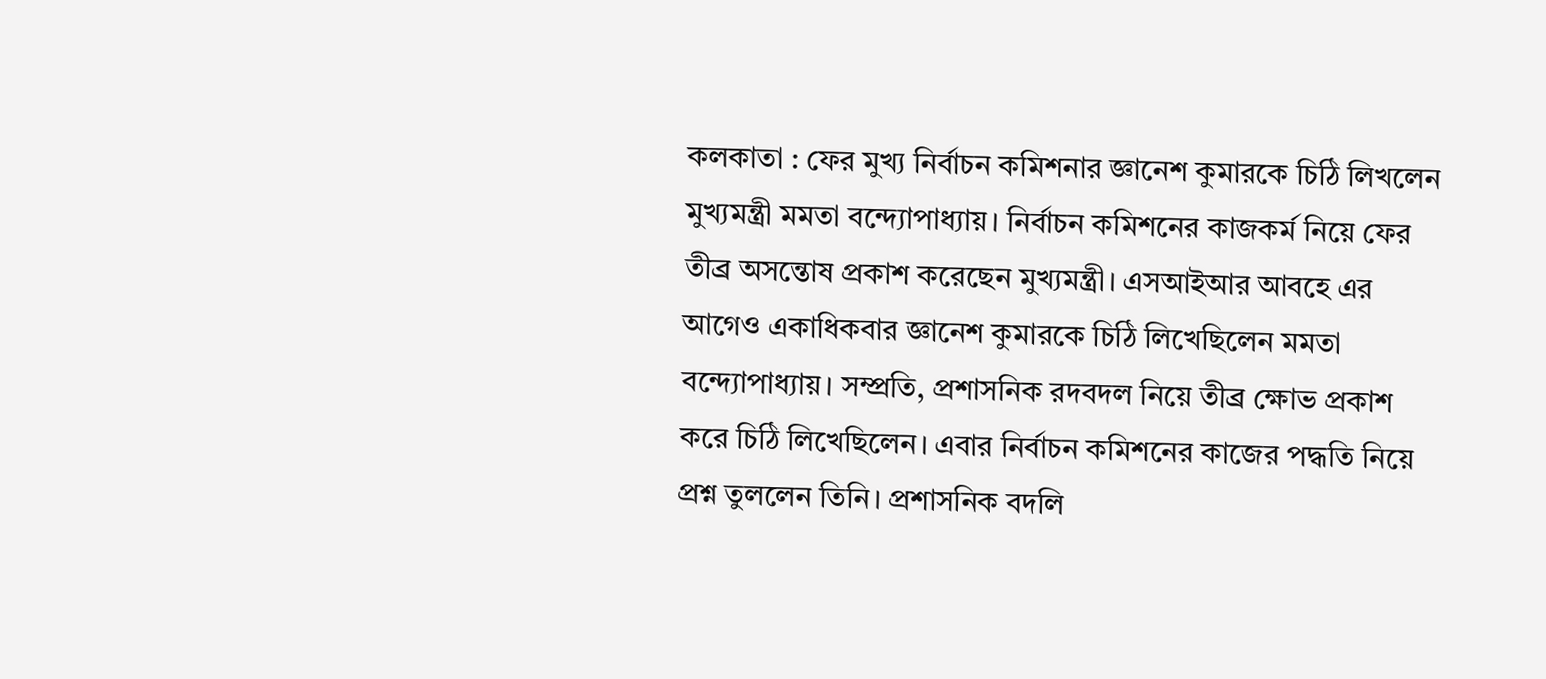কলকাতা : ফের মুখ্য নির্বাচন কমিশনার জ্ঞানেশ কুমারকে চিঠি লিখলেন মুখ্যমন্ত্রী মমতা বন্দ্যোপাধ্যায়। নির্বাচন কমিশনের কাজকর্ম নিয়ে ফের তীব্র অসন্তোষ প্রকাশ করেছেন মুখ্যমন্ত্রী। এসআইআর আবহে এর আগেও একাধিকবার জ্ঞানেশ কুমারকে চিঠি লিখেছিলেন মমতা বন্দ্যোপাধ্যায়। সম্প্রতি, প্রশাসনিক রদবদল নিয়ে তীব্র ক্ষোভ প্রকাশ করে চিঠি লিখেছিলেন। এবার নির্বাচন কমিশনের কাজের পদ্ধতি নিয়ে প্রশ্ন তুললেন তিনি। প্রশাসনিক বদলি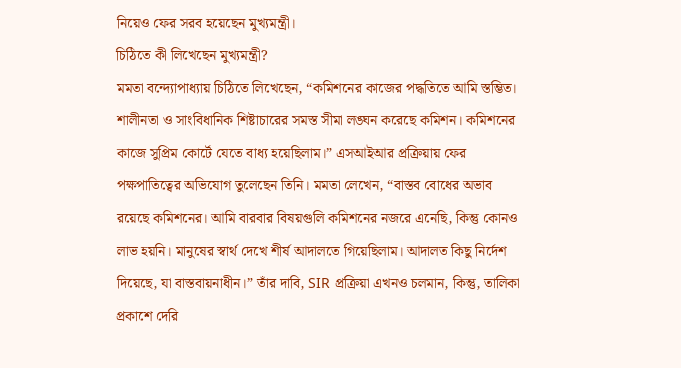নিয়েও ফের সরব হয়েছেন মুখ্যমন্ত্রী।
চিঠিতে কী লিখেছেন মুখ্যমন্ত্রী?
মমতা বন্দ্যোপাধ্যায় চিঠিতে লিখেছেন, “কমিশনের কাজের পদ্ধতিতে আমি স্তম্ভিত। শালীনতা ও সাংবিধানিক শিষ্টাচারের সমস্ত সীমা লঙ্ঘন করেছে কমিশন। কমিশনের কাজে সুপ্রিম কোর্টে যেতে বাধ্য হয়েছিলাম।” এসআইআর প্রক্রিয়ায় ফের পক্ষপাতিত্বের অভিযোগ তুলেছেন তিনি। মমতা লেখেন, “বাস্তব বোধের অভাব রয়েছে কমিশনের। আমি বারবার বিষয়গুলি কমিশনের নজরে এনেছি, কিন্তু কোনও লাভ হয়নি। মানুষের স্বার্থ দেখে শীর্ষ আদালতে গিয়েছিলাম। আদালত কিছু নির্দেশ দিয়েছে, যা বাস্তবায়নাধীন।” তাঁর দাবি, SIR প্রক্রিয়া এখনও চলমান, কিন্তু, তালিকা প্রকাশে দেরি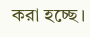করা হচ্ছে।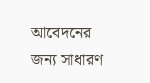আবেদনের জন্য সাধারণ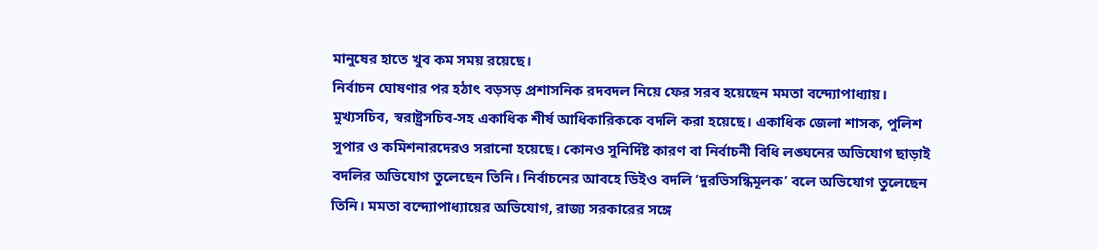মানুষের হাতে খুব কম সময় রয়েছে।
নির্বাচন ঘোষণার পর হঠাৎ বড়সড় প্রশাসনিক রদবদল নিয়ে ফের সরব হয়েছেন মমতা বন্দ্যোপাধ্যায়। মুখ্যসচিব, স্বরাষ্ট্রসচিব-সহ একাধিক শীর্ষ আধিকারিককে বদলি করা হয়েছে। একাধিক জেলা শাসক, পুলিশ সুপার ও কমিশনারদেরও সরানো হয়েছে। কোনও সুনির্দিষ্ট কারণ বা নির্বাচনী বিধি লঙ্ঘনের অভিযোগ ছাড়াই বদলির অভিযোগ তুলেছেন তিনি। নির্বাচনের আবহে ডিইও বদলি ‘দুরভিসন্ধিমূলক’ বলে অভিযোগ তুলেছেন তিনি। মমতা বন্দ্যোপাধ্যায়ের অভিযোগ, রাজ্য সরকারের সঙ্গে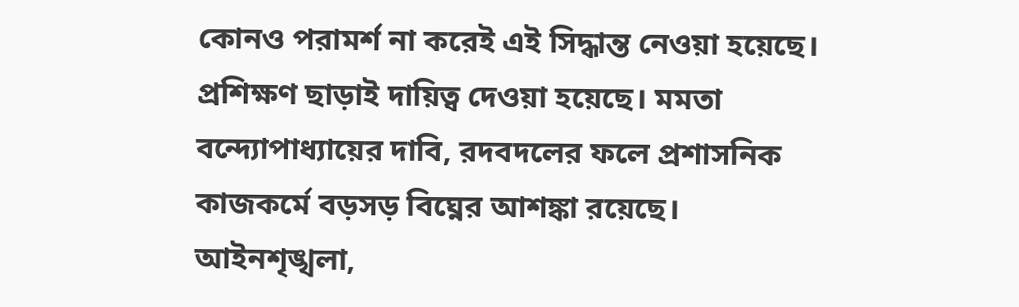কোনও পরামর্শ না করেই এই সিদ্ধান্ত নেওয়া হয়েছে। প্রশিক্ষণ ছাড়াই দায়িত্ব দেওয়া হয়েছে। মমতা বন্দ্যোপাধ্যায়ের দাবি, রদবদলের ফলে প্রশাসনিক কাজকর্মে বড়সড় বিঘ্নের আশঙ্কা রয়েছে। আইনশৃঙ্খলা,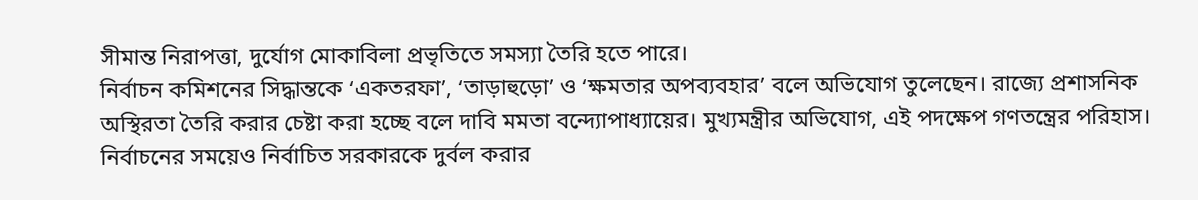সীমান্ত নিরাপত্তা, দুর্যোগ মোকাবিলা প্রভৃতিতে সমস্যা তৈরি হতে পারে।
নির্বাচন কমিশনের সিদ্ধান্তকে ‘একতরফা’, ‘তাড়াহুড়ো’ ও ‘ক্ষমতার অপব্যবহার’ বলে অভিযোগ তুলেছেন। রাজ্যে প্রশাসনিক অস্থিরতা তৈরি করার চেষ্টা করা হচ্ছে বলে দাবি মমতা বন্দ্যোপাধ্যায়ের। মুখ্যমন্ত্রীর অভিযোগ, এই পদক্ষেপ গণতন্ত্রের পরিহাস। নির্বাচনের সময়েও নির্বাচিত সরকারকে দুর্বল করার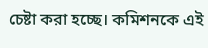চেষ্টা করা হচ্ছে। কমিশনকে এই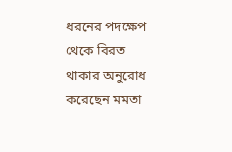ধরনের পদক্ষেপ থেকে বিরত থাকার অনুরোধ করেছেন মমতা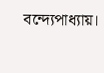বন্দ্যেপাধ্যায়।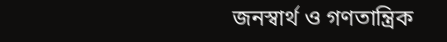জনস্বার্থ ও গণতান্ত্রিক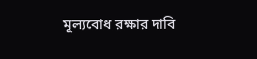মূল্যবোধ রক্ষার দাবি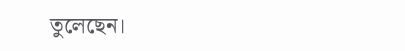তুলেছেন।